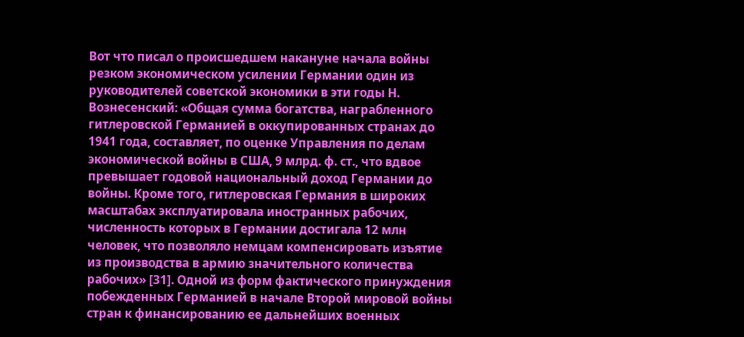Вот что писал о происшедшем накануне начала войны резком экономическом усилении Германии один из руководителей советской экономики в эти годы Н. Вознесенский: «Общая сумма богатства, награбленного гитлеровской Германией в оккупированных странах до 1941 года, составляет, по оценке Управления по делам экономической войны в США, 9 млрд. ф. ст., что вдвое превышает годовой национальный доход Германии до войны. Кроме того, гитлеровская Германия в широких масштабах эксплуатировала иностранных рабочих, численность которых в Германии достигала 12 млн человек, что позволяло немцам компенсировать изъятие из производства в армию значительного количества рабочих» [31]. Одной из форм фактического принуждения побежденных Германией в начале Второй мировой войны стран к финансированию ее дальнейших военных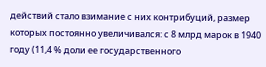действий стало взимание с них контрибуций, размер которых постоянно увеличивался: с 8 млрд марок в 1940 году (11,4 % доли ее государственного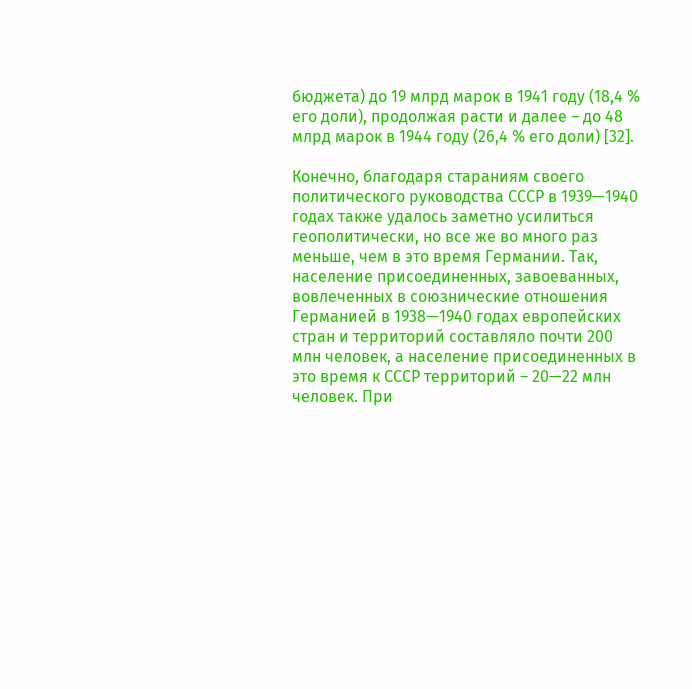бюджета) до 19 млрд марок в 1941 году (18,4 % его доли), продолжая расти и далее – до 48 млрд марок в 1944 году (26,4 % его доли) [32].

Конечно, благодаря стараниям своего политического руководства СССР в 1939—1940 годах также удалось заметно усилиться геополитически, но все же во много раз меньше, чем в это время Германии. Так, население присоединенных, завоеванных, вовлеченных в союзнические отношения Германией в 1938—1940 годах европейских стран и территорий составляло почти 200 млн человек, а население присоединенных в это время к СССР территорий – 20—22 млн человек. При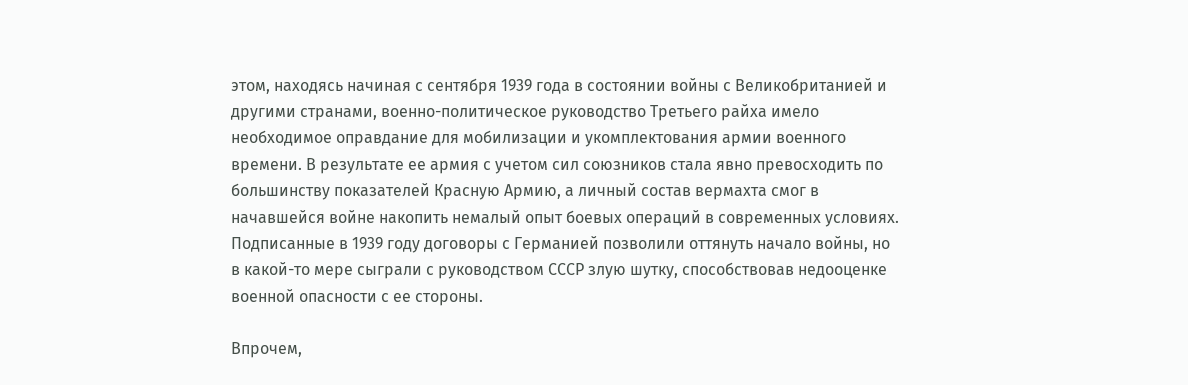этом, находясь начиная с сентября 1939 года в состоянии войны с Великобританией и другими странами, военно-политическое руководство Третьего райха имело необходимое оправдание для мобилизации и укомплектования армии военного времени. В результате ее армия с учетом сил союзников стала явно превосходить по большинству показателей Красную Армию, а личный состав вермахта смог в начавшейся войне накопить немалый опыт боевых операций в современных условиях. Подписанные в 1939 году договоры с Германией позволили оттянуть начало войны, но в какой-то мере сыграли с руководством СССР злую шутку, способствовав недооценке военной опасности с ее стороны.

Впрочем,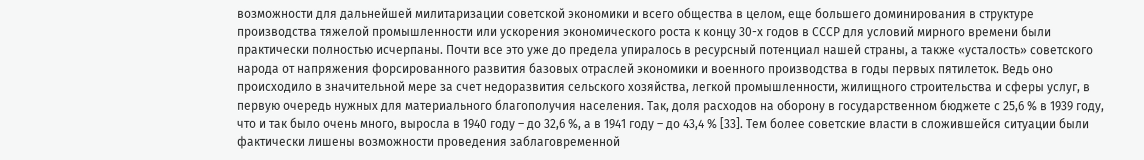возможности для дальнейшей милитаризации советской экономики и всего общества в целом, еще большего доминирования в структуре производства тяжелой промышленности или ускорения экономического роста к концу 30-х годов в СССР для условий мирного времени были практически полностью исчерпаны. Почти все это уже до предела упиралось в ресурсный потенциал нашей страны, а также «усталость» советского народа от напряжения форсированного развития базовых отраслей экономики и военного производства в годы первых пятилеток. Ведь оно происходило в значительной мере за счет недоразвития сельского хозяйства, легкой промышленности, жилищного строительства и сферы услуг, в первую очередь нужных для материального благополучия населения. Так, доля расходов на оборону в государственном бюджете с 25,6 % в 1939 году, что и так было очень много, выросла в 1940 году – до 32,6 %, а в 1941 году – до 43,4 % [33]. Тем более советские власти в сложившейся ситуации были фактически лишены возможности проведения заблаговременной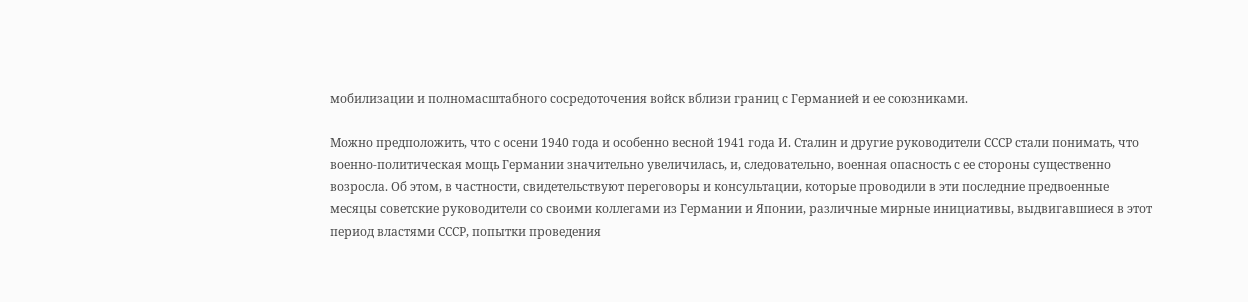мобилизации и полномасштабного сосредоточения войск вблизи границ с Германией и ее союзниками.

Можно предположить, что с осени 1940 года и особенно весной 1941 года И. Сталин и другие руководители СССР стали понимать, что военно-политическая мощь Германии значительно увеличилась, и, следовательно, военная опасность с ее стороны существенно возросла. Об этом, в частности, свидетельствуют переговоры и консультации, которые проводили в эти последние предвоенные месяцы советские руководители со своими коллегами из Германии и Японии, различные мирные инициативы, выдвигавшиеся в этот период властями СССР, попытки проведения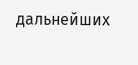дальнейших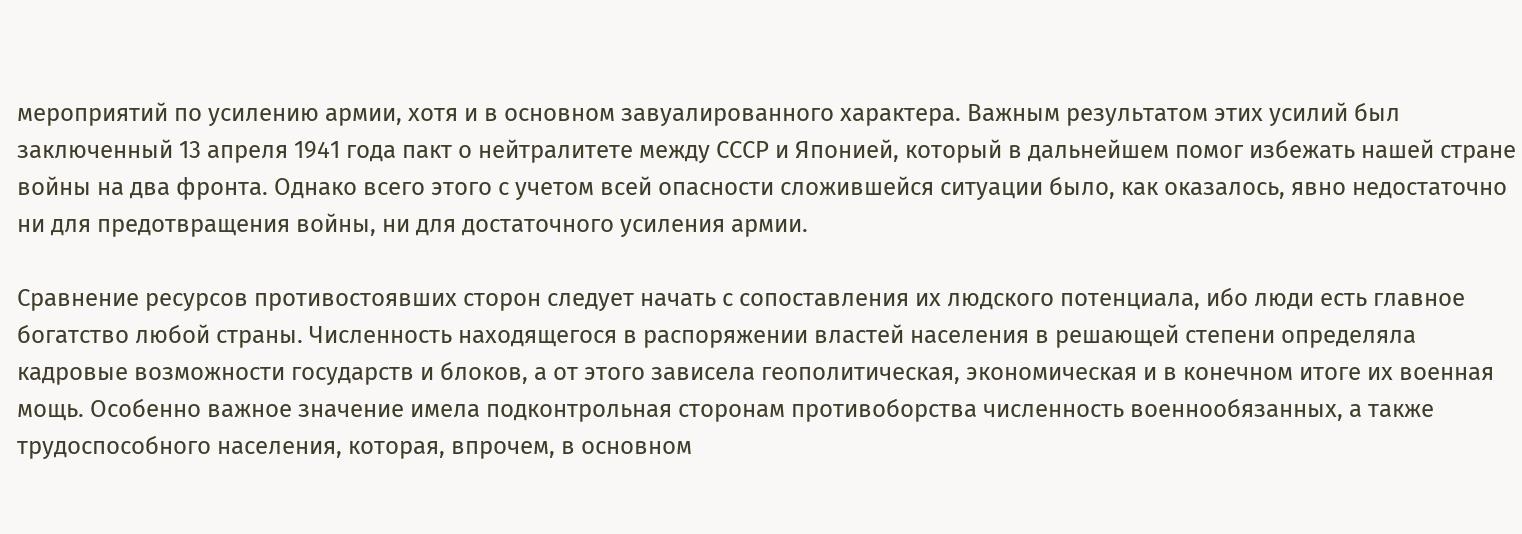мероприятий по усилению армии, хотя и в основном завуалированного характера. Важным результатом этих усилий был заключенный 13 апреля 1941 года пакт о нейтралитете между СССР и Японией, который в дальнейшем помог избежать нашей стране войны на два фронта. Однако всего этого с учетом всей опасности сложившейся ситуации было, как оказалось, явно недостаточно ни для предотвращения войны, ни для достаточного усиления армии.

Сравнение ресурсов противостоявших сторон следует начать с сопоставления их людского потенциала, ибо люди есть главное богатство любой страны. Численность находящегося в распоряжении властей населения в решающей степени определяла кадровые возможности государств и блоков, а от этого зависела геополитическая, экономическая и в конечном итоге их военная мощь. Особенно важное значение имела подконтрольная сторонам противоборства численность военнообязанных, а также трудоспособного населения, которая, впрочем, в основном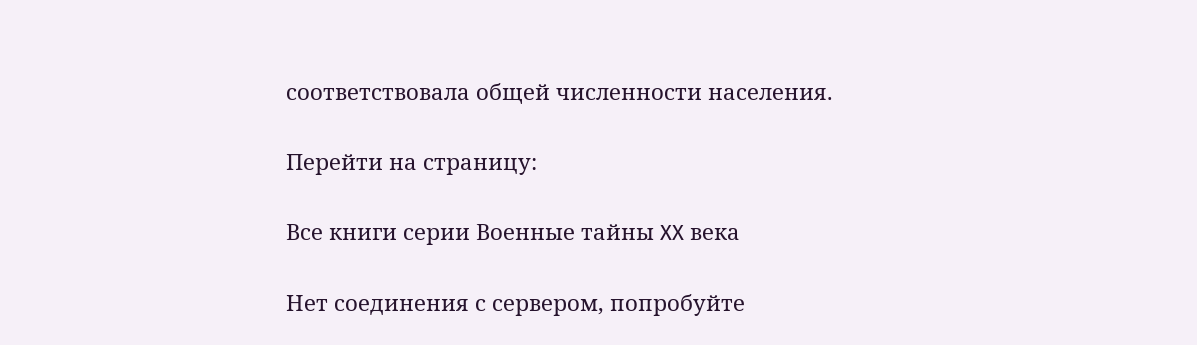соответствовала общей численности населения.

Перейти на страницу:

Все книги серии Военные тайны XX века

Нет соединения с сервером, попробуйте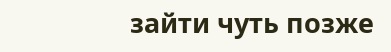зайти чуть позже